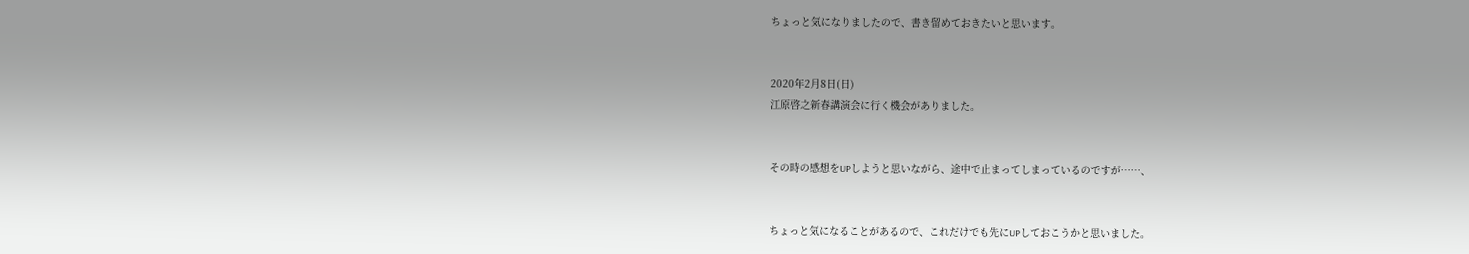ちょっと気になりましたので、書き留めておきたいと思います。


2020年2月8日(日)
江原啓之新春講演会に行く機会がありました。


その時の感想をUPしようと思いながら、途中で止まってしまっているのですが……、


ちょっと気になることがあるので、これだけでも先にUPしておこうかと思いました。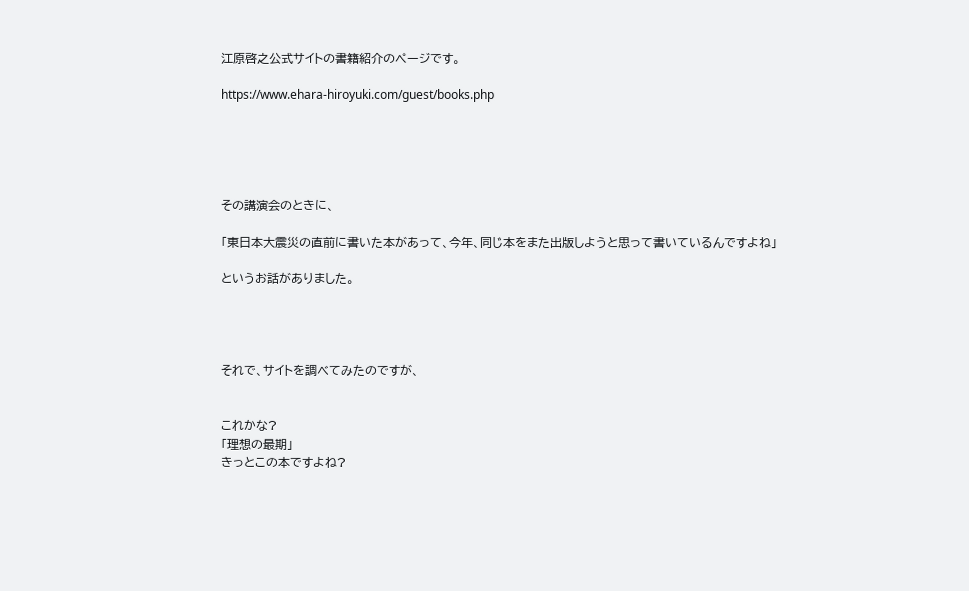江原啓之公式サイトの書籍紹介のページです。

https://www.ehara-hiroyuki.com/guest/books.php





その講演会のときに、

「東日本大震災の直前に書いた本があって、今年、同じ本をまた出版しようと思って書いているんですよね」

というお話がありました。




それで、サイトを調べてみたのですが、


これかな?
「理想の最期」
きっとこの本ですよね?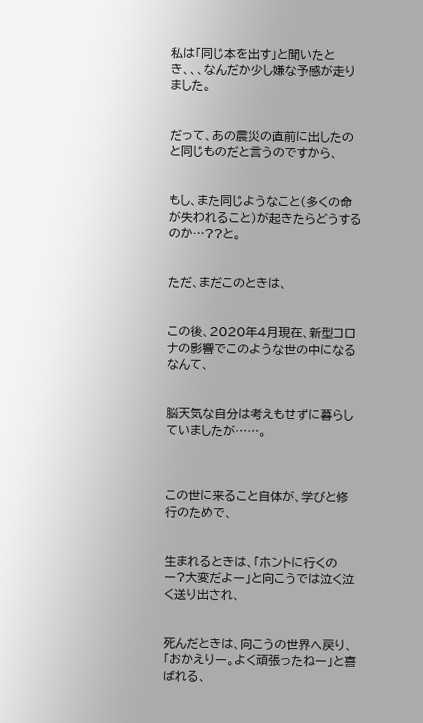私は「同じ本を出す」と聞いたとき、、、なんだか少し嫌な予感が走りました。


だって、あの震災の直前に出したのと同じものだと言うのですから、


もし、また同じようなこと(多くの命が失われること)が起きたらどうするのか…??と。


ただ、まだこのときは、


この後、2020年4月現在、新型コロナの影響でこのような世の中になるなんて、


脳天気な自分は考えもせずに暮らしていましたが……。



この世に来ること自体が、学びと修行のためで、


生まれるときは、「ホントに行くのー?大変だよー」と向こうでは泣く泣く送り出され、


死んだときは、向こうの世界へ戻り、「おかえりー。よく頑張ったねー」と喜ばれる、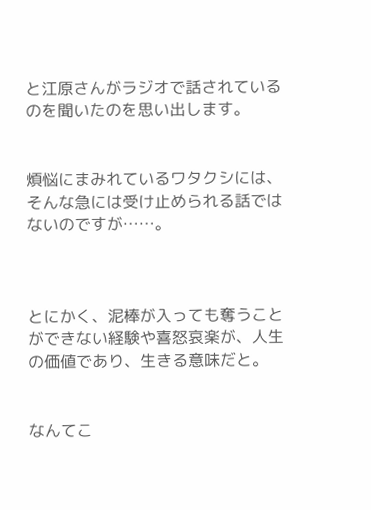と江原さんがラジオで話されているのを聞いたのを思い出します。


煩悩にまみれているワタクシには、そんな急には受け止められる話ではないのですが……。



とにかく、泥棒が入っても奪うことができない経験や喜怒哀楽が、人生の価値であり、生きる意味だと。


なんてこ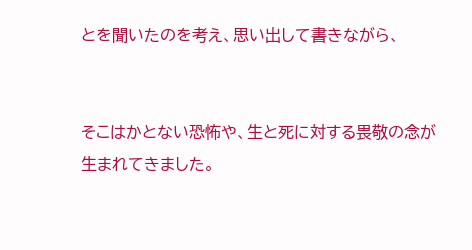とを聞いたのを考え、思い出して書きながら、


そこはかとない恐怖や、生と死に対する畏敬の念が生まれてきました。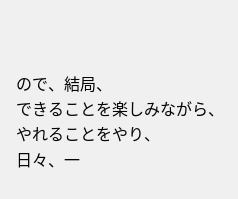ので、結局、
できることを楽しみながら、
やれることをやり、
日々、一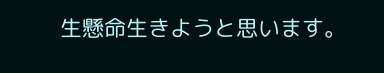生懸命生きようと思います。